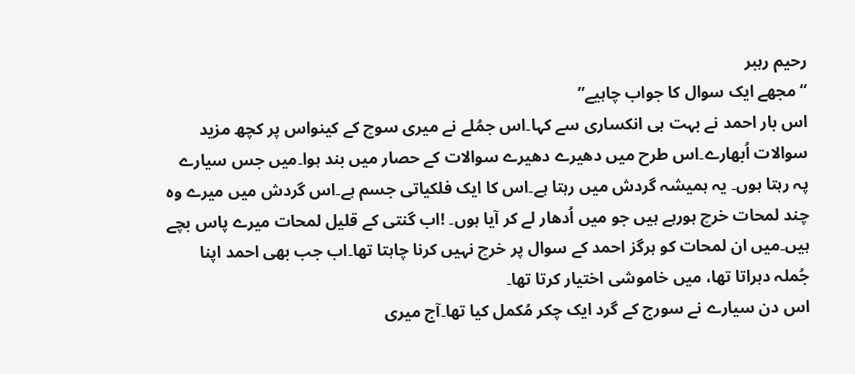رحیم رہبر
“ مجھے ایک سوال کا جواب چاہیے”
اس بار احمد نے بہت ہی انکساری سے کہا۔اس جمُلے نے میری سوچ کے کینواس پر کچھ مزید سوالات اُبھارے۔اس طرح میں دھیرے دھیرے سوالات کے حصار میں بند ہوا۔میں جس سیارے پہ رہتا ہوں۔ یہ ہمیشہ گردش میں رہتا ہے۔اس کا ایک فلکیاتی جسم ہے۔اس گردش میں میرے وہ چند لمحات خرچ ہورہے ہیں جو میں اُدھار لے کر آیا ہوں۔ !اب گنتی کے قلیل لمحات میرے پاس بچے ہیں۔میں ان لمحات کو ہرگز احمد کے سوال پر خرچ نہیں کرنا چاہتا تھا۔اب جب بھی احمد اپنا جُملہ دہراتا تھا، میں خاموشی اختیار کرتا تھا۔
اس دن سیارے نے سورج کے گرد ایک چکر مُکمل کیا تھا۔آج میری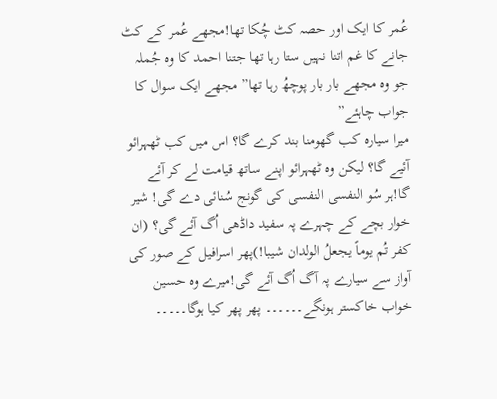عُمر کا ایک اور حصہ کٹ چُکا تھا!مجھے عُمر کے کٹ جانے کا غم اتنا نہیں ستا رہا تھا جتنا احمد کا وہ جُملہ جو وہ مجھے بار بار پوچھُ رہا تھا” مجھے ایک سوال کا جواب چاہئے”
میرا سیارہ کب گھومنا بند کرے گا؟ اس میں کب ٹھہرائو آئیے گا؟ لیکن وہ ٹھہرائو اپنے ساتھ قیامت لے کر آئے گا!ہر سُو النفسی النفسی کی گونج سُنائی دے گی! شیر خوار بچے کے چہرے پہ سفید داڈھی اُگ آئے گی؟ (ان کفر تُم يوماً یجعلُ الولدان شیبا!)پھر اسرافیل کے صور کی آواز سے سیارے پہ آگ اُگ آئے گی!میرے وہ حسین خواب خاکستر ہونگے۔۔۔۔۔۔ پھر پھر کیا ہوگا۔۔۔۔۔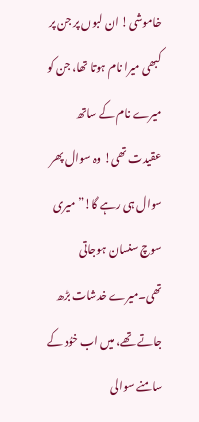خاموشی! ان لبوں پر جن پر کبھی میرا نام ہوتا تھا، جن کو میرے نام کے ساتھ عقیدت تھی! وہ سوال پھر سوال ہی رہے گا!” میری سوچ سنسان ہوجاتی تھی۔میرے خدشات بڑھ جاتے تھے، میں اب خوُد کے سامنے سوالی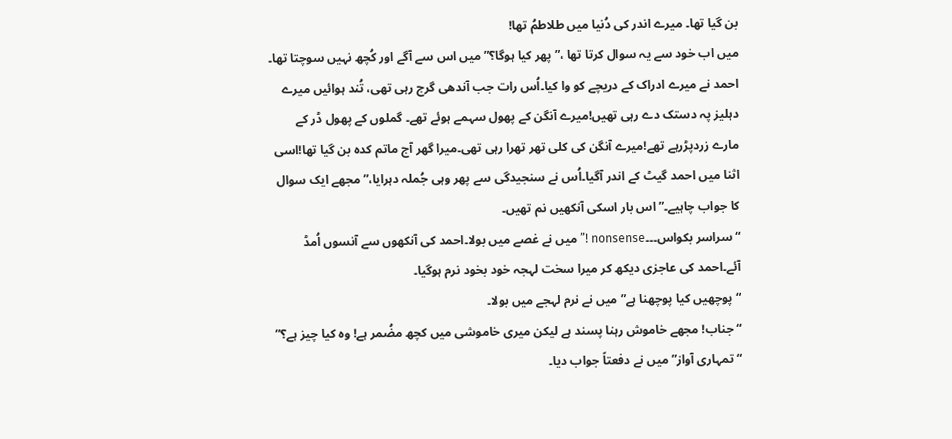بن گیا تھا۔ میرے اندر کی دُنیا میں طلاطمُ تھا!
میں اب خود سے یہ سوال کرتا تھا ،” پھر کیا ہوگا؟” میں اس سے آگے اور کُچھ نہیں سوچتا تھا۔
احمد نے میرے ادراک کے دریچے کو وا کیا۔اُس رات جب آندھی گرج رہی تھی، تُند ہوائیں میرے دہلیز پہ دستک دے رہی تھیں!میرے آنگن کے پھول سہمے ہوئے تھے۔ گملوں کے پھول ڈر کے مارے زردپڑرہے تھے!میرے آنگن کی کلی تھر تھرا رہی تھی۔میرا گھر آج ماتم کدہ بن گیا تھا!اسی اثنا میں احمد گیٹ کے اندر آگیا۔اُس نے سنجیدگی سے پھر وہی جُملہ دہرایا،” مجھے ایک سوال کا جواب چاہیے۔” اس بار اسکی آنکھیں نم تھیں۔
“ سراسر بکواس۔۔۔nonsense !” میں نے غصے میں بولا۔احمد کی آنکھوں سے آنسوں اُمڈ آئے۔احمد کی عاجزی دیکھ کر میرا سخت لہجہ خود بخود نرم ہوگیا۔
“ پوچھیں کیا پوچھنا ہے” میں نے نرم لہجے میں بولا۔
“ جناب! مجھے خاموش رہنا پسند ہے لیکن میری خاموشی میں کچھ مضُمر ہے! وہ کیا چیز ہے؟”
“ تمہاری آواز” میں نے دفعتاً جواب دیا۔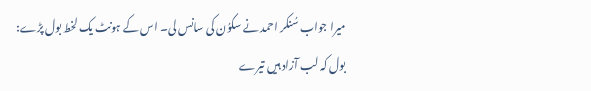میرا جواب سُنکر احمد نے سکوُن کی سانس لی۔ اس کے ہونٹ یک لخط بول پڑے:
بول کہ لب آزاد ہیں تیرے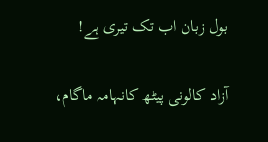بول زبان اب تک تیری ہے!

آزاد کالونی پیٹھ کانہامہ ماگام،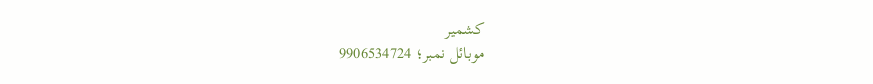کشمیر
موبائل نمبر؛ 9906534724